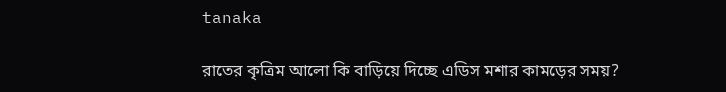tanaka

রাতের কৃত্রিম আলো কি বাড়িয়ে দিচ্ছে এডিস মশার কামড়ের সময়?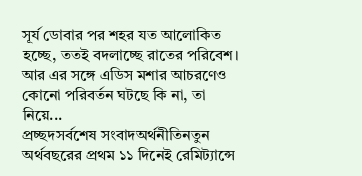সূর্য ডোবার পর শহর যত আলোকিত হচ্ছে, ততই বদলাচ্ছে রাতের পরিবেশ। আর এর সঙ্গে এডিস মশার আচরণেও কোনো পরিবর্তন ঘটছে কি না, তা নিয়ে...
প্রচ্ছদসর্বশেষ সংবাদঅর্থনীতিনতুন অর্থবছরের প্রথম ১১ দিনেই রেমিট্যান্সে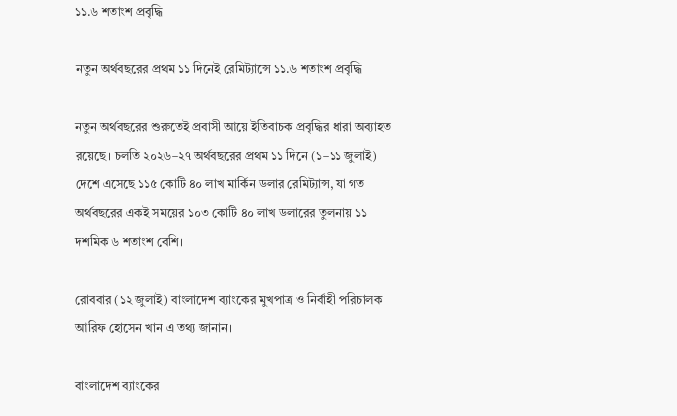১১.৬ শতাংশ প্রবৃদ্ধি

নতুন অর্থবছরের প্রথম ১১ দিনেই রেমিট্যান্সে ১১.৬ শতাংশ প্রবৃদ্ধি

নতুন অর্থবছরের শুরুতেই প্রবাসী আয়ে ইতিবাচক প্রবৃদ্ধির ধারা অব্যাহত রয়েছে। চলতি ২০২৬–২৭ অর্থবছরের প্রথম ১১ দিনে (১–১১ জুলাই) দেশে এসেছে ১১৫ কোটি ৪০ লাখ মার্কিন ডলার রেমিট্যান্স, যা গত অর্থবছরের একই সময়ের ১০৩ কোটি ৪০ লাখ ডলারের তুলনায় ১১ দশমিক ৬ শতাংশ বেশি।

রোববার (১২ জুলাই) বাংলাদেশ ব্যাংকের মুখপাত্র ও নির্বাহী পরিচালক আরিফ হোসেন খান এ তথ্য জানান।

বাংলাদেশ ব্যাংকের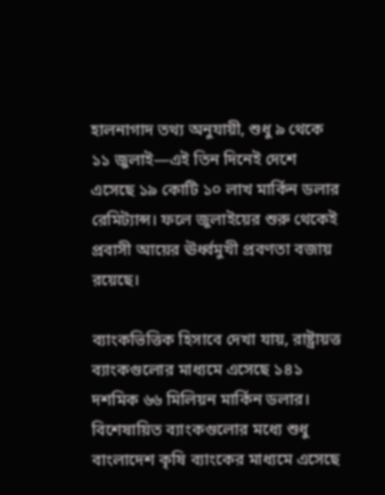হালনাগাদ তথ্য অনুযায়ী, শুধু ৯ থেকে ১১ জুলাই—এই তিন দিনেই দেশে এসেছে ১৯ কোটি ১০ লাখ মার্কিন ডলার রেমিট্যান্স। ফলে জুলাইয়ের শুরু থেকেই প্রবাসী আয়ের ঊর্ধ্বমুখী প্রবণতা বজায় রয়েছে।

ব্যাংকভিত্তিক হিসাবে দেখা যায়, রাষ্ট্রায়ত্ত ব্যাংকগুলোর মাধ্যমে এসেছে ১৪১ দশমিক ৬৬ মিলিয়ন মার্কিন ডলার। বিশেষায়িত ব্যাংকগুলোর মধ্যে শুধু বাংলাদেশ কৃষি ব্যাংকের মাধ্যমে এসেছে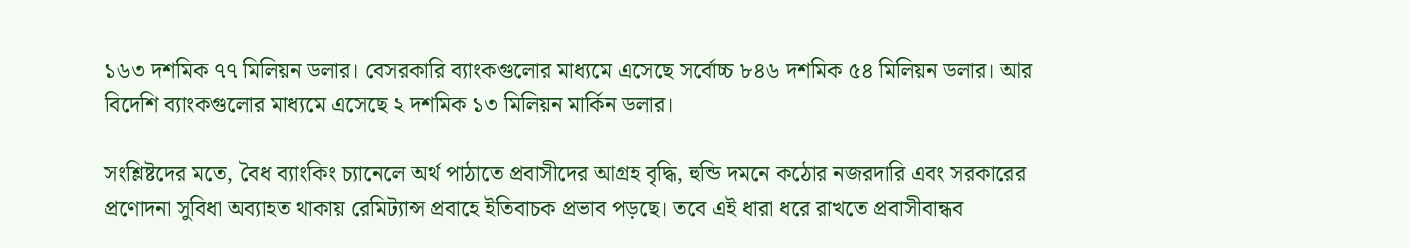১৬৩ দশমিক ৭৭ মিলিয়ন ডলার। বেসরকারি ব্যাংকগুলোর মাধ্যমে এসেছে সর্বোচ্চ ৮৪৬ দশমিক ৫৪ মিলিয়ন ডলার। আর বিদেশি ব্যাংকগুলোর মাধ্যমে এসেছে ২ দশমিক ১৩ মিলিয়ন মার্কিন ডলার।

সংশ্লিষ্টদের মতে, বৈধ ব্যাংকিং চ্যানেলে অর্থ পাঠাতে প্রবাসীদের আগ্রহ বৃদ্ধি, হুন্ডি দমনে কঠোর নজরদারি এবং সরকারের প্রণোদনা সুবিধা অব্যাহত থাকায় রেমিট্যান্স প্রবাহে ইতিবাচক প্রভাব পড়ছে। তবে এই ধারা ধরে রাখতে প্রবাসীবান্ধব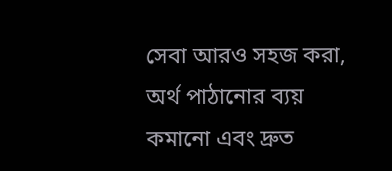সেবা আরও সহজ করা, অর্থ পাঠানোর ব্যয় কমানো এবং দ্রুত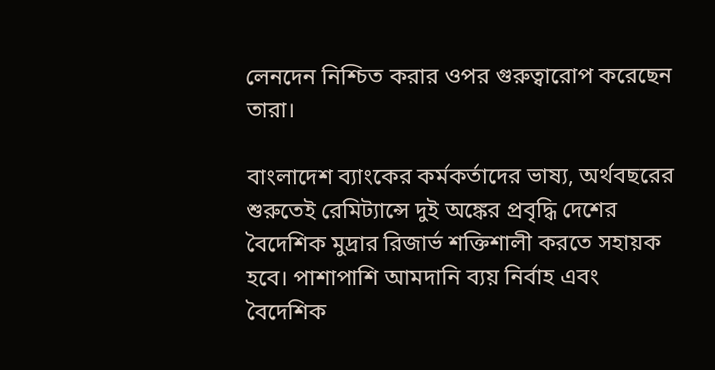লেনদেন নিশ্চিত করার ওপর গুরুত্বারোপ করেছেন তারা।

বাংলাদেশ ব্যাংকের কর্মকর্তাদের ভাষ্য, অর্থবছরের শুরুতেই রেমিট্যান্সে দুই অঙ্কের প্রবৃদ্ধি দেশের বৈদেশিক মুদ্রার রিজার্ভ শক্তিশালী করতে সহায়ক হবে। পাশাপাশি আমদানি ব্যয় নির্বাহ এবং বৈদেশিক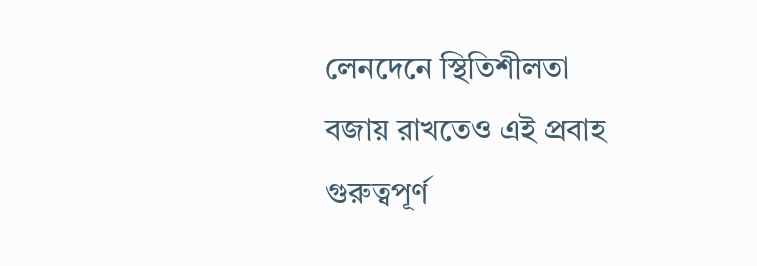লেনদেনে স্থিতিশীলতা বজায় রাখতেও এই প্রবাহ গুরুত্বপূর্ণ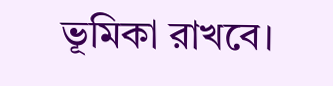ভূমিকা রাখবে।